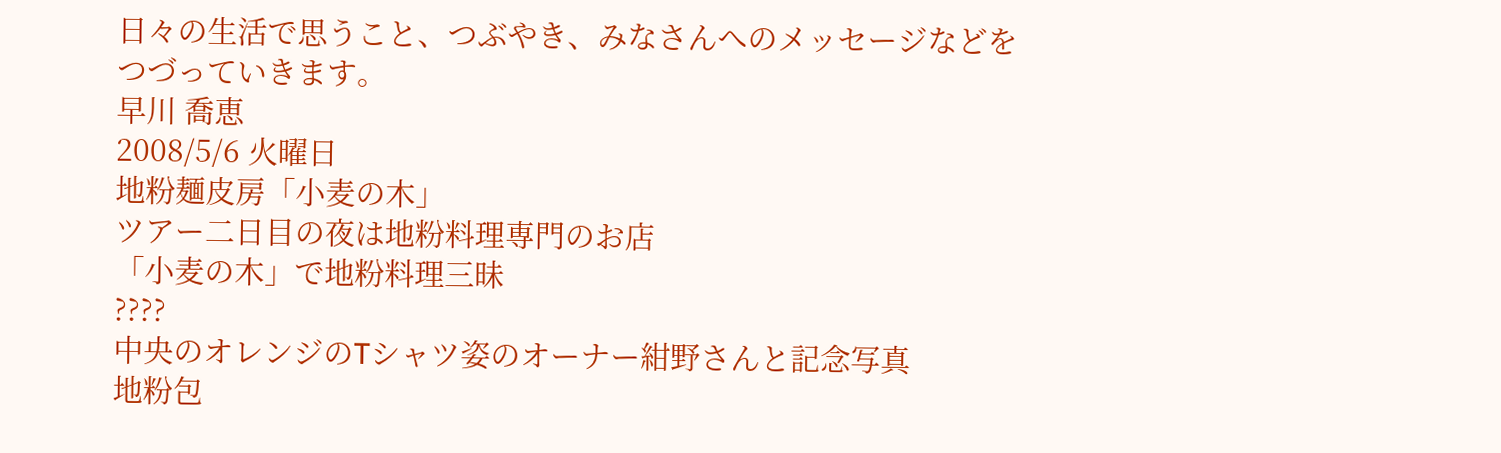日々の生活で思うこと、つぶやき、みなさんへのメッセージなどをつづっていきます。
早川 喬恵
2008/5/6 火曜日
地粉麺皮房「小麦の木」
ツアー二日目の夜は地粉料理専門のお店
「小麦の木」で地粉料理三昧
????
中央のオレンジのTシャツ姿のオーナー紺野さんと記念写真
地粉包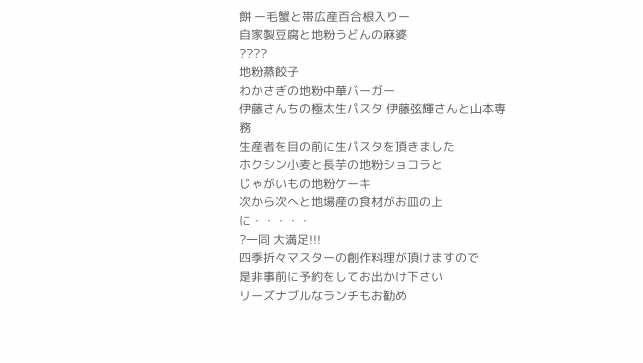餅 ー毛蟹と帯広産百合根入りー
自家製豆腐と地粉うどんの麻婆
????
地粉蒸餃子
わかさぎの地粉中華バーガー
伊藤さんちの極太生パスタ 伊藤弦輝さんと山本専務
生産者を目の前に生パスタを頂きました
ホクシン小麦と長芋の地粉ショコラと
じゃがいもの地粉ケーキ
次から次へと地場産の食材がお皿の上に・・・・・
?一同 大満足!!!
四季折々マスターの創作料理が頂けますので
是非事前に予約をしてお出かけ下さい
リーズナブルなランチもお勧め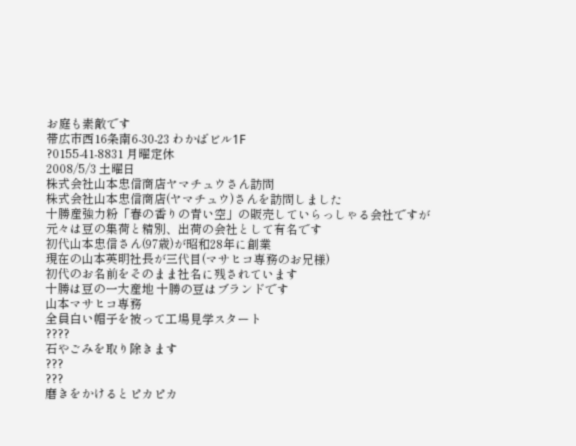お庭も素敵です
帯広市西16条南6-30-23 わかばビル1F
?0155-41-8831 月曜定休
2008/5/3 土曜日
株式会社山本忠信商店ヤマチュウさん訪問
株式会社山本忠信商店(ヤマチュウ)さんを訪問しました
十勝産強力粉「春の香りの青い空」の販売していらっしゃる会社ですが
元々は豆の集荷と精別、出荷の会社として有名です
初代山本忠信さん(97歳)が昭和28年に創業
現在の山本英明社長が三代目(マサヒコ専務のお兄様)
初代のお名前をそのまま社名に残されています
十勝は豆の一大産地 十勝の豆はブランドです
山本マサヒコ専務
全員白い帽子を被って工場見学スタート
????
石やごみを取り除きます
???
???
磨きをかけるとピカピカ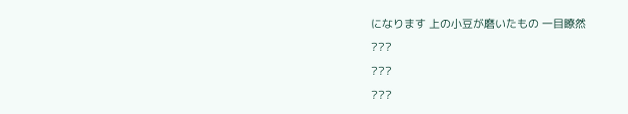になります 上の小豆が磨いたもの 一目瞭然
???
???
???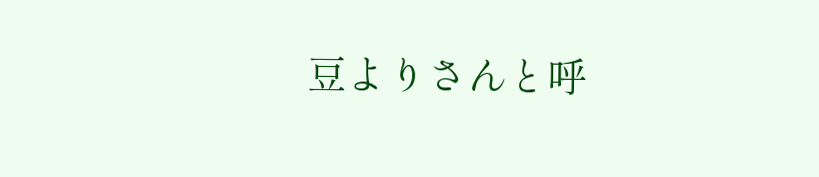豆よりさんと呼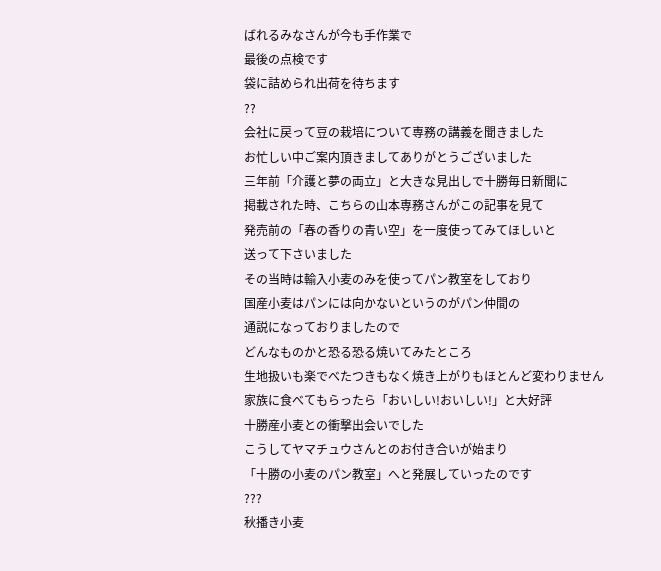ばれるみなさんが今も手作業で
最後の点検です
袋に詰められ出荷を待ちます
??
会社に戻って豆の栽培について専務の講義を聞きました
お忙しい中ご案内頂きましてありがとうございました
三年前「介護と夢の両立」と大きな見出しで十勝毎日新聞に
掲載された時、こちらの山本専務さんがこの記事を見て
発売前の「春の香りの青い空」を一度使ってみてほしいと
送って下さいました
その当時は輸入小麦のみを使ってパン教室をしており
国産小麦はパンには向かないというのがパン仲間の
通説になっておりましたので
どんなものかと恐る恐る焼いてみたところ
生地扱いも楽でべたつきもなく焼き上がりもほとんど変わりません
家族に食べてもらったら「おいしい!おいしい!」と大好評
十勝産小麦との衝撃出会いでした
こうしてヤマチュウさんとのお付き合いが始まり
「十勝の小麦のパン教室」へと発展していったのです
???
秋播き小麦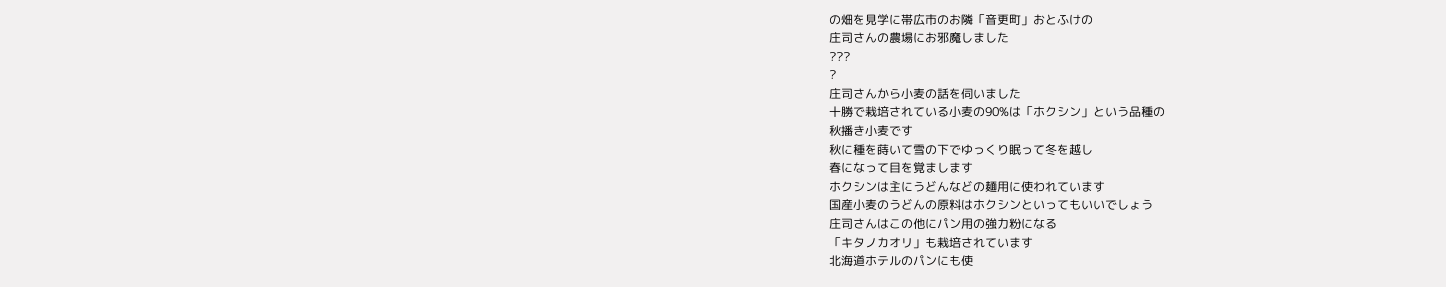の畑を見学に帯広市のお隣「音更町」おとふけの
庄司さんの農場にお邪魔しました
???
?
庄司さんから小麦の話を伺いました
十勝で栽培されている小麦の90%は「ホクシン」という品種の
秋播き小麦です
秋に種を蒔いて雪の下でゆっくり眠って冬を越し
春になって目を覚まします
ホクシンは主にうどんなどの麺用に使われています
国産小麦のうどんの原料はホクシンといってもいいでしょう
庄司さんはこの他にパン用の強力粉になる
「キタノカオリ」も栽培されています
北海道ホテルのパンにも使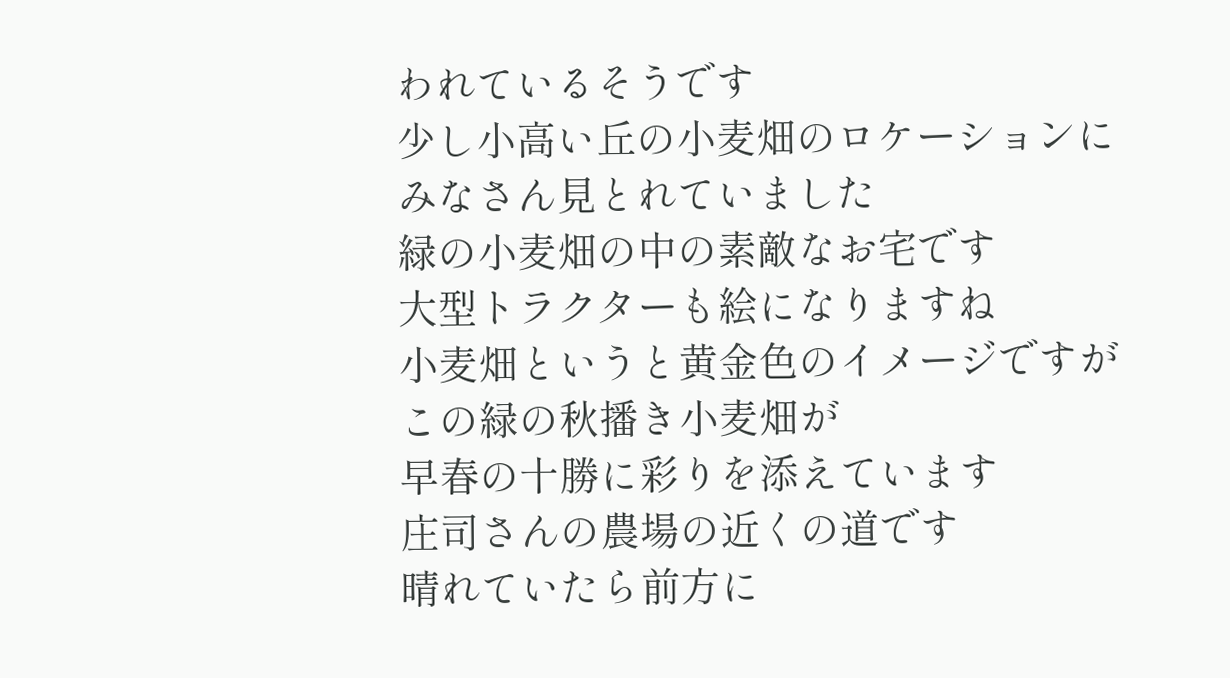われているそうです
少し小高い丘の小麦畑のロケーションに
みなさん見とれていました
緑の小麦畑の中の素敵なお宅です
大型トラクターも絵になりますね
小麦畑というと黄金色のイメージですが
この緑の秋播き小麦畑が
早春の十勝に彩りを添えています
庄司さんの農場の近くの道です
晴れていたら前方に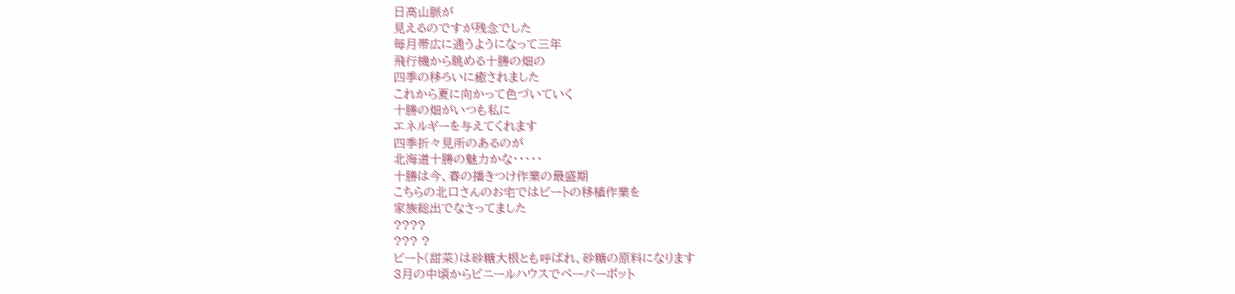日高山脈が
見えるのですが残念でした
毎月帯広に通うようになって三年
飛行機から眺める十勝の畑の
四季の移ろいに癒されました
これから夏に向かって色づいていく
十勝の畑がいつも私に
エネルギーを与えてくれます
四季折々見所のあるのが
北海道十勝の魅力かな・・・・・
十勝は今、春の播きつけ作業の最盛期
こちらの北口さんのお宅ではビートの移植作業を
家族総出でなさってました
????
??? ?
ビート(甜菜)は砂糖大根とも呼ばれ、砂糖の原料になります
3月の中頃からビニールハウスでペーパーポット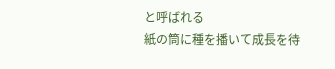と呼ばれる
紙の筒に種を播いて成長を待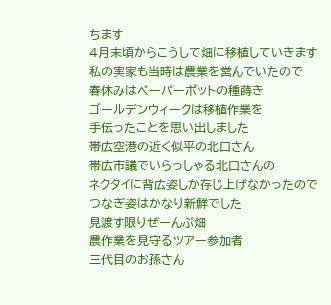ちます
4月末頃からこうして畑に移植していきます
私の実家も当時は農業を営んでいたので
春休みはペーパーポットの種蒔き
ゴールデンウィークは移植作業を
手伝ったことを思い出しました
帯広空港の近く似平の北口さん
帯広市議でいらっしゃる北口さんの
ネクタイに背広姿しか存じ上げなかったので
つなぎ姿はかなり新鮮でした
見渡す限りぜーんぶ畑
農作業を見守るツアー参加者
三代目のお孫さん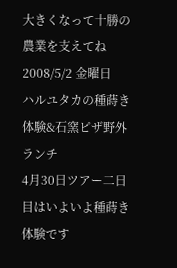大きくなって十勝の農業を支えてね
2008/5/2 金曜日
ハルユタカの種蒔き体験&石窯ピザ野外ランチ
4月30日ツアー二日目はいよいよ種蒔き体験です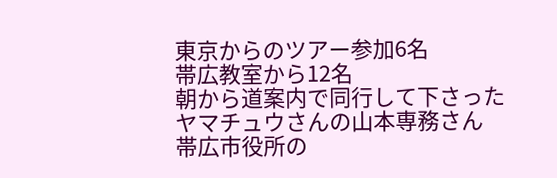東京からのツアー参加6名
帯広教室から12名
朝から道案内で同行して下さった
ヤマチュウさんの山本専務さん
帯広市役所の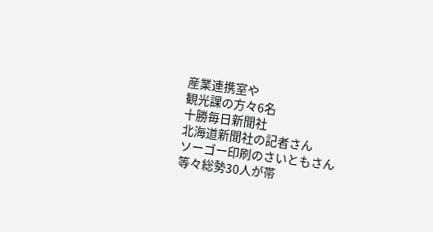産業連携室や
観光課の方々6名
十勝毎日新聞社
北海道新聞社の記者さん
ソーゴー印刷のさいともさん
等々総勢30人が帯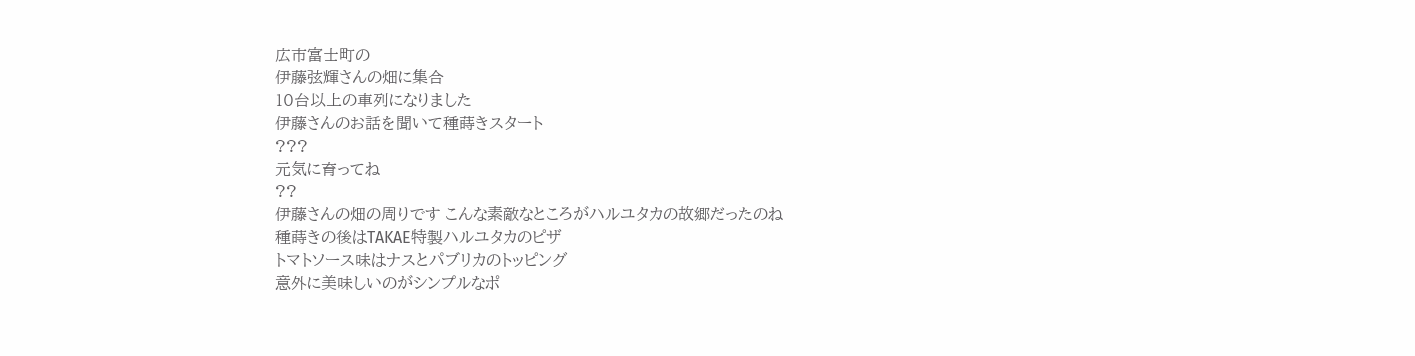広市富士町の
伊藤弦輝さんの畑に集合
10台以上の車列になりました
伊藤さんのお話を聞いて種蒔きスタート
???
元気に育ってね
??
伊藤さんの畑の周りです こんな素敵なところがハルユタカの故郷だったのね
種蒔きの後はTAKAE特製ハルユタカのピザ
トマトソース味はナスとパブリカのトッピング
意外に美味しいのがシンプルなポ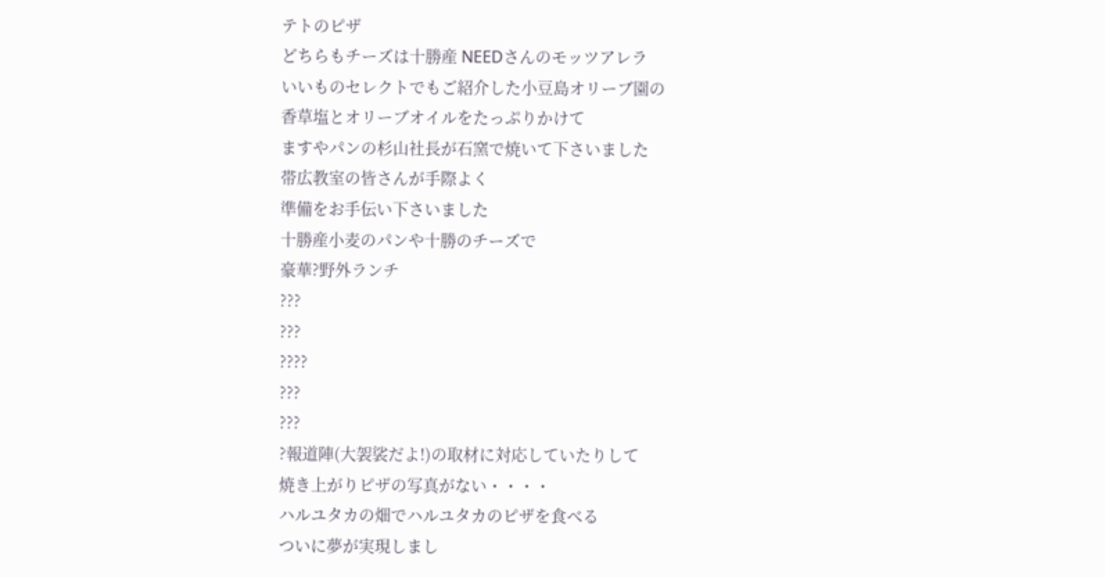テトのピザ
どちらもチーズは十勝産 NEEDさんのモッツアレラ
いいものセレクトでもご紹介した小豆島オリーブ園の
香草塩とオリーブオイルをたっぷりかけて
ますやパンの杉山社長が石窯で焼いて下さいました
帯広教室の皆さんが手際よく
準備をお手伝い下さいました
十勝産小麦のパンや十勝のチーズで
豪華?野外ランチ
???
???
????
???
???
?報道陣(大袈裟だよ!)の取材に対応していたりして
焼き上がりピザの写真がない・・・・
ハルユタカの畑でハルユタカのピザを食べる
ついに夢が実現しまし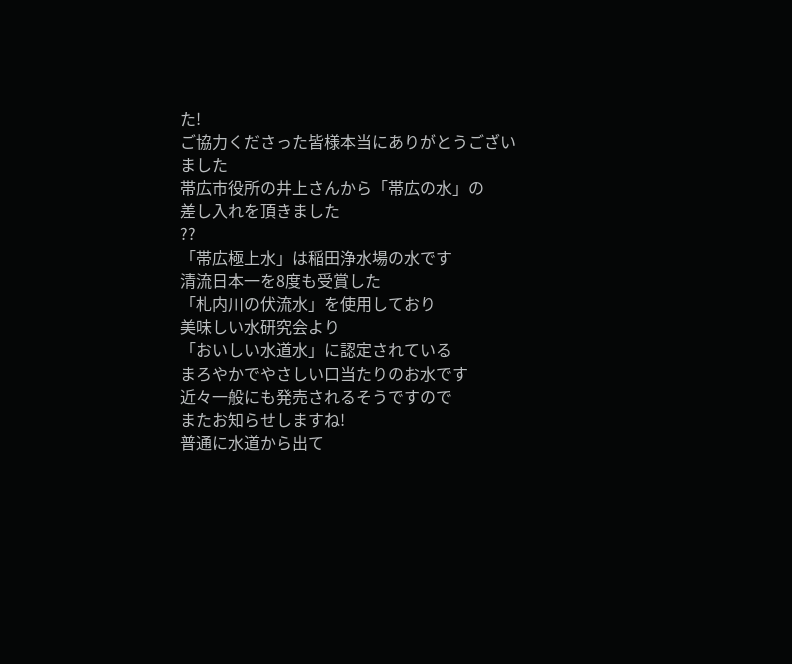た!
ご協力くださった皆様本当にありがとうございました
帯広市役所の井上さんから「帯広の水」の
差し入れを頂きました
??
「帯広極上水」は稲田浄水場の水です
清流日本一を8度も受賞した
「札内川の伏流水」を使用しており
美味しい水研究会より
「おいしい水道水」に認定されている
まろやかでやさしい口当たりのお水です
近々一般にも発売されるそうですので
またお知らせしますね!
普通に水道から出て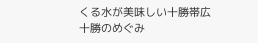くる水が美味しい十勝帯広
十勝のめぐみ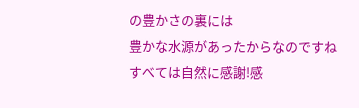の豊かさの裏には
豊かな水源があったからなのですね
すべては自然に感謝!感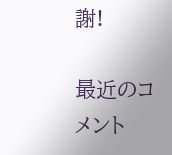謝!

最近のコメント